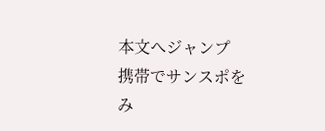本文へジャンプ
携帯でサンスポをみ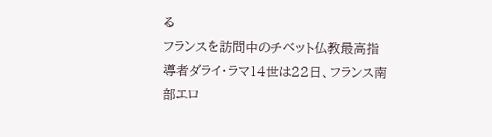る
フランスを訪問中のチベット仏教最高指導者ダライ・ラマ14世は22日、フランス南部エロ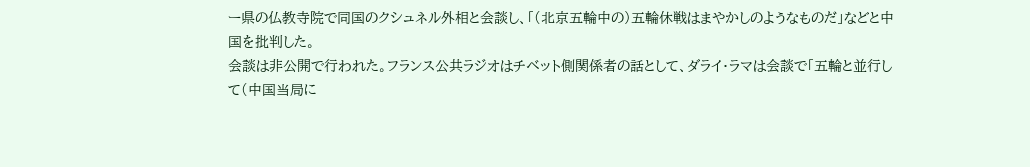ー県の仏教寺院で同国のクシュネル外相と会談し、「(北京五輪中の)五輪休戦はまやかしのようなものだ」などと中国を批判した。
会談は非公開で行われた。フランス公共ラジオはチベット側関係者の話として、ダライ・ラマは会談で「五輪と並行して(中国当局に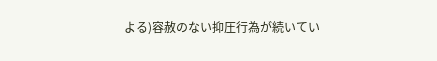よる)容赦のない抑圧行為が続いてい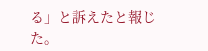る」と訴えたと報じた。